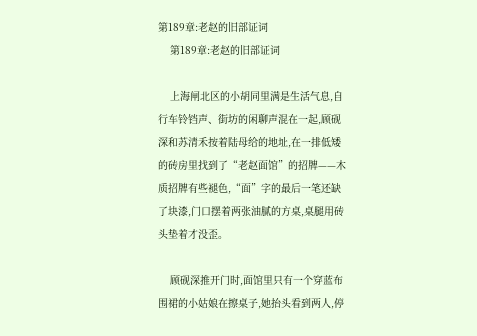第189章:老赵的旧部证词
    第189章:老赵的旧部证词

    上海闸北区的小胡同里满是生活气息,自行车铃铛声、街坊的闲聊声混在一起,顾砚深和苏清禾按着陆母给的地址,在一排低矮的砖房里找到了“老赵面馆”的招牌——木质招牌有些褪色,“面”字的最后一笔还缺了块漆,门口摆着两张油腻的方桌,桌腿用砖头垫着才没歪。

    顾砚深推开门时,面馆里只有一个穿蓝布围裙的小姑娘在擦桌子,她抬头看到两人,停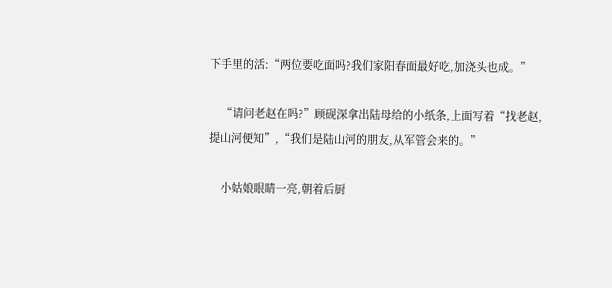下手里的活:“两位要吃面吗?我们家阳春面最好吃,加浇头也成。”

    “请问老赵在吗?”顾砚深拿出陆母给的小纸条,上面写着“找老赵,提山河便知”,“我们是陆山河的朋友,从军管会来的。”

    小姑娘眼睛一亮,朝着后厨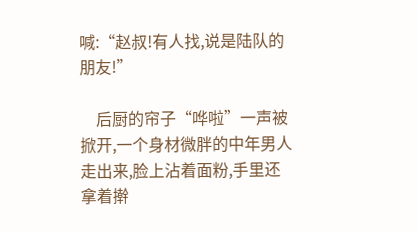喊:“赵叔!有人找,说是陆队的朋友!”

    后厨的帘子“哗啦”一声被掀开,一个身材微胖的中年男人走出来,脸上沾着面粉,手里还拿着擀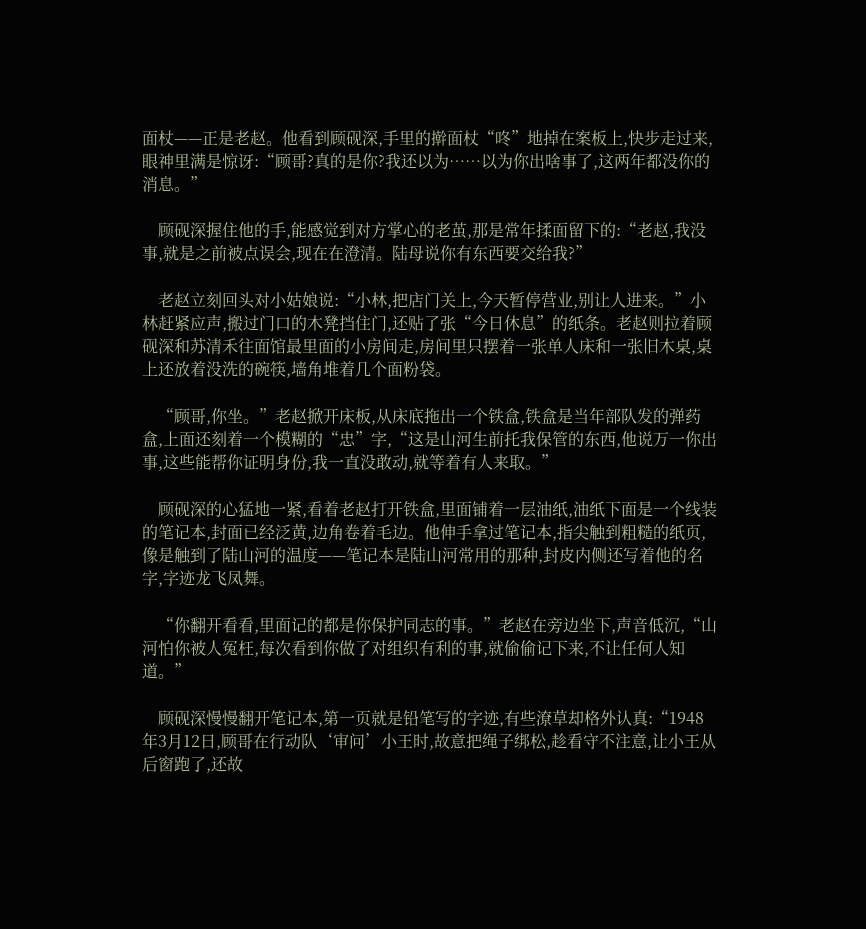面杖——正是老赵。他看到顾砚深,手里的擀面杖“咚”地掉在案板上,快步走过来,眼神里满是惊讶:“顾哥?真的是你?我还以为……以为你出啥事了,这两年都没你的消息。”

    顾砚深握住他的手,能感觉到对方掌心的老茧,那是常年揉面留下的:“老赵,我没事,就是之前被点误会,现在在澄清。陆母说你有东西要交给我?”

    老赵立刻回头对小姑娘说:“小林,把店门关上,今天暂停营业,别让人进来。”小林赶紧应声,搬过门口的木凳挡住门,还贴了张“今日休息”的纸条。老赵则拉着顾砚深和苏清禾往面馆最里面的小房间走,房间里只摆着一张单人床和一张旧木桌,桌上还放着没洗的碗筷,墙角堆着几个面粉袋。

    “顾哥,你坐。”老赵掀开床板,从床底拖出一个铁盒,铁盒是当年部队发的弹药盒,上面还刻着一个模糊的“忠”字,“这是山河生前托我保管的东西,他说万一你出事,这些能帮你证明身份,我一直没敢动,就等着有人来取。”

    顾砚深的心猛地一紧,看着老赵打开铁盒,里面铺着一层油纸,油纸下面是一个线装的笔记本,封面已经泛黄,边角卷着毛边。他伸手拿过笔记本,指尖触到粗糙的纸页,像是触到了陆山河的温度——笔记本是陆山河常用的那种,封皮内侧还写着他的名字,字迹龙飞凤舞。

    “你翻开看看,里面记的都是你保护同志的事。”老赵在旁边坐下,声音低沉,“山河怕你被人冤枉,每次看到你做了对组织有利的事,就偷偷记下来,不让任何人知道。”

    顾砚深慢慢翻开笔记本,第一页就是铅笔写的字迹,有些潦草却格外认真:“1948年3月12日,顾哥在行动队‘审问’小王时,故意把绳子绑松,趁看守不注意,让小王从后窗跑了,还故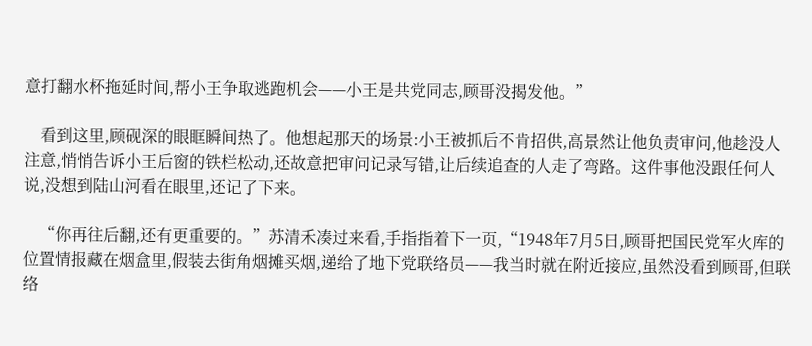意打翻水杯拖延时间,帮小王争取逃跑机会——小王是共党同志,顾哥没揭发他。”

    看到这里,顾砚深的眼眶瞬间热了。他想起那天的场景:小王被抓后不肯招供,高景然让他负责审问,他趁没人注意,悄悄告诉小王后窗的铁栏松动,还故意把审问记录写错,让后续追查的人走了弯路。这件事他没跟任何人说,没想到陆山河看在眼里,还记了下来。

    “你再往后翻,还有更重要的。”苏清禾凑过来看,手指指着下一页,“1948年7月5日,顾哥把国民党军火库的位置情报藏在烟盒里,假装去街角烟摊买烟,递给了地下党联络员——我当时就在附近接应,虽然没看到顾哥,但联络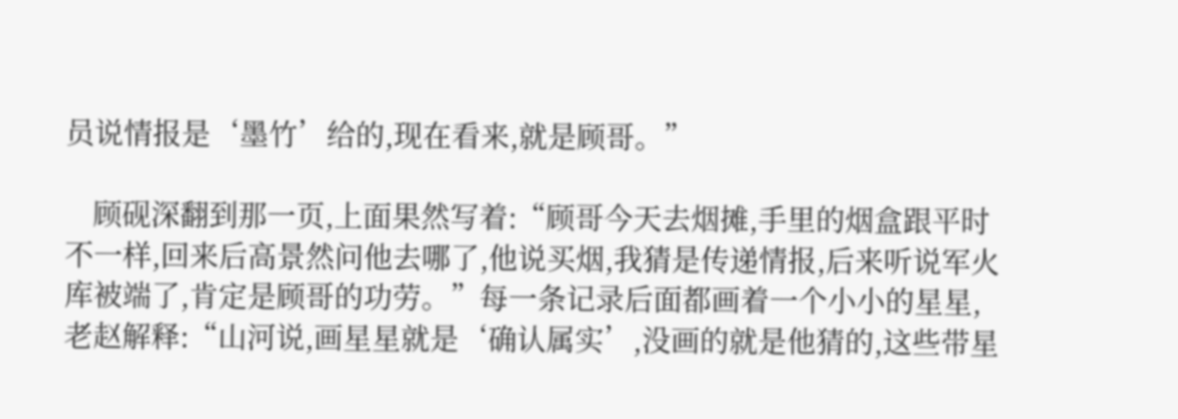员说情报是‘墨竹’给的,现在看来,就是顾哥。”

    顾砚深翻到那一页,上面果然写着:“顾哥今天去烟摊,手里的烟盒跟平时不一样,回来后高景然问他去哪了,他说买烟,我猜是传递情报,后来听说军火库被端了,肯定是顾哥的功劳。”每一条记录后面都画着一个小小的星星,老赵解释:“山河说,画星星就是‘确认属实’,没画的就是他猜的,这些带星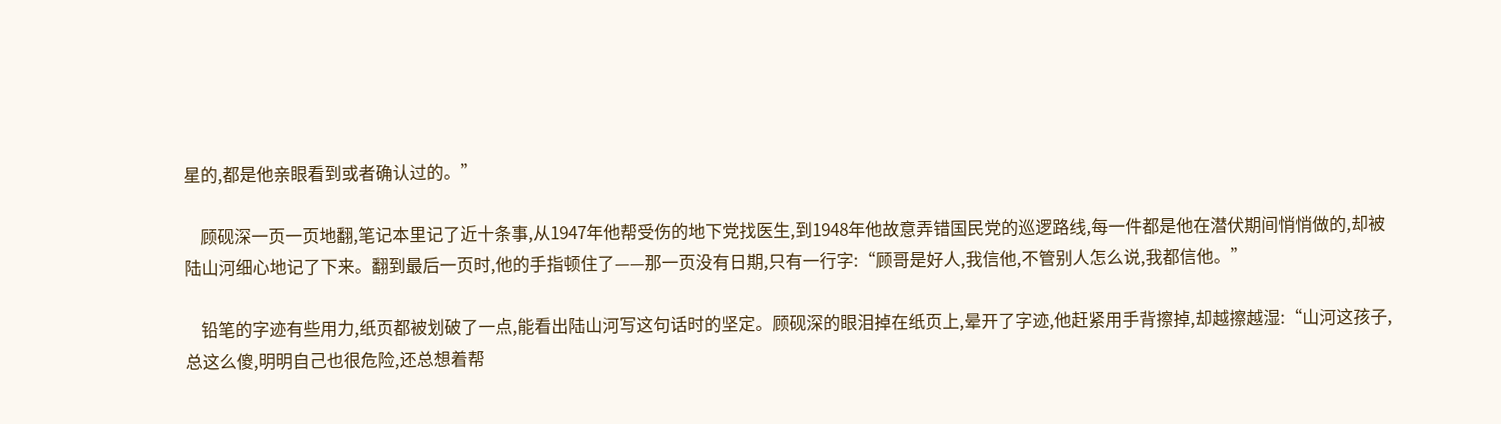星的,都是他亲眼看到或者确认过的。”

    顾砚深一页一页地翻,笔记本里记了近十条事,从1947年他帮受伤的地下党找医生,到1948年他故意弄错国民党的巡逻路线,每一件都是他在潜伏期间悄悄做的,却被陆山河细心地记了下来。翻到最后一页时,他的手指顿住了——那一页没有日期,只有一行字:“顾哥是好人,我信他,不管别人怎么说,我都信他。”

    铅笔的字迹有些用力,纸页都被划破了一点,能看出陆山河写这句话时的坚定。顾砚深的眼泪掉在纸页上,晕开了字迹,他赶紧用手背擦掉,却越擦越湿:“山河这孩子,总这么傻,明明自己也很危险,还总想着帮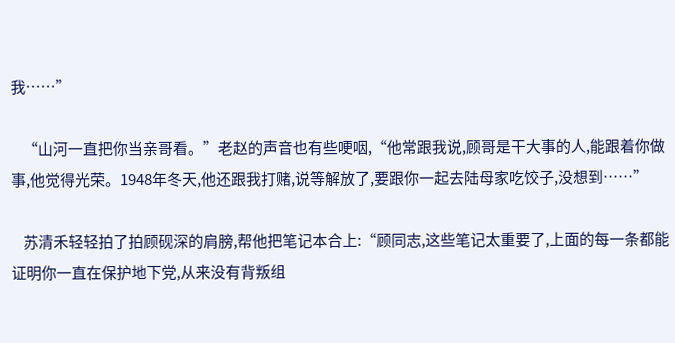我……”

    “山河一直把你当亲哥看。”老赵的声音也有些哽咽,“他常跟我说,顾哥是干大事的人,能跟着你做事,他觉得光荣。1948年冬天,他还跟我打赌,说等解放了,要跟你一起去陆母家吃饺子,没想到……”

    苏清禾轻轻拍了拍顾砚深的肩膀,帮他把笔记本合上:“顾同志,这些笔记太重要了,上面的每一条都能证明你一直在保护地下党,从来没有背叛组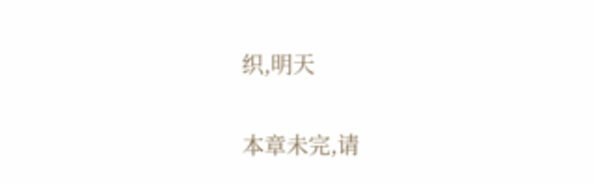织,明天

本章未完,请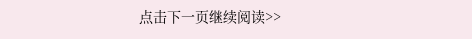点击下一页继续阅读>>